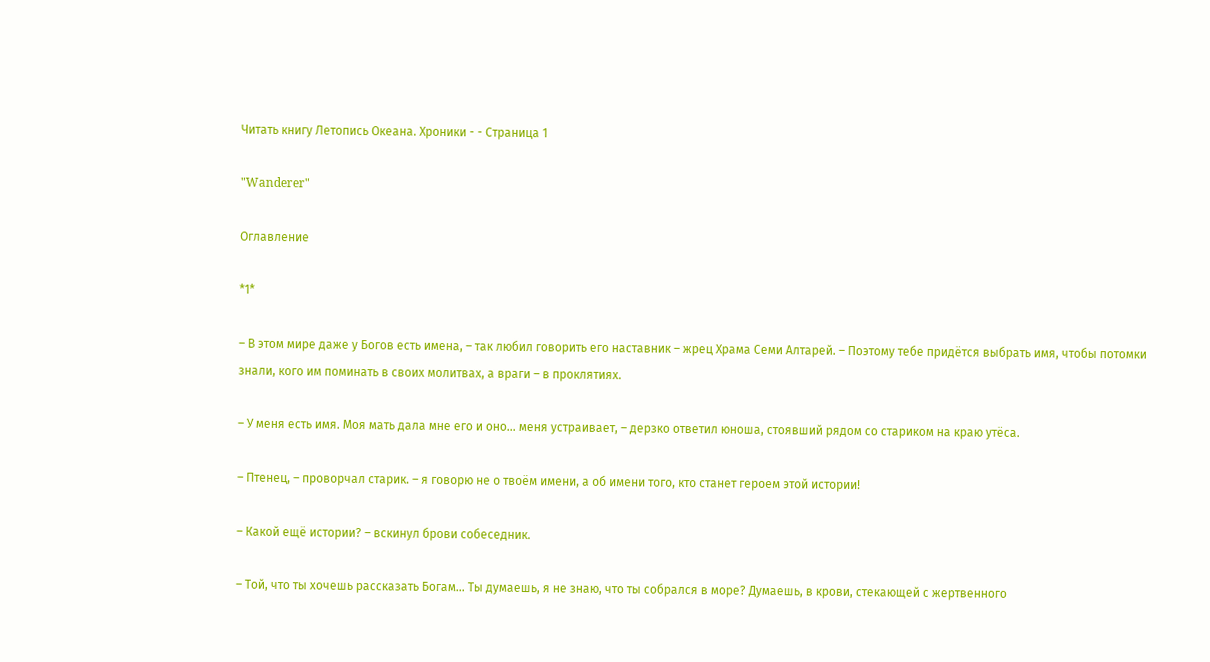Читать книгу Летопись Океана. Хроники - - Страница 1

"Wanderer"

Оглавление

*1*

– В этом мире даже у Богов есть имена, – так любил говорить его наставник – жрец Храма Семи Алтарей. – Поэтому тебе придётся выбрать имя, чтобы потомки знали, кого им поминать в своих молитвах, а враги – в проклятиях.

– У меня есть имя. Моя мать дала мне его и оно… меня устраивает, – дерзко ответил юноша, стоявший рядом со стариком на краю утёса.

– Птенец, – проворчал старик. – я говорю не о твоём имени, а об имени того, кто станет героем этой истории!

– Какой ещё истории? – вскинул брови собеседник.

– Той, что ты хочешь рассказать Богам… Ты думаешь, я не знаю, что ты собрался в море? Думаешь, в крови, стекающей с жертвенного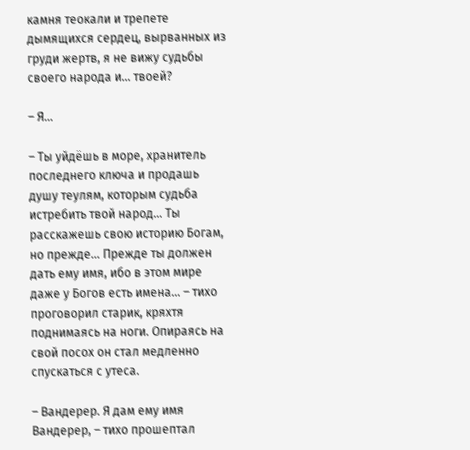камня теокали и трепете дымящихся сердец, вырванных из груди жертв, я не вижу судьбы своего народа и… твоей?

– Я…

– Ты уйдёшь в море, хранитель последнего ключа и продашь душу теулям, которым судьба истребить твой народ… Ты расскажешь свою историю Богам, но прежде… Прежде ты должен дать ему имя, ибо в этом мире даже у Богов есть имена… – тихо проговорил старик, кряхтя поднимаясь на ноги. Опираясь на свой посох он стал медленно спускаться с утеса.

– Вандерер. Я дам ему имя Вандерер, – тихо прошептал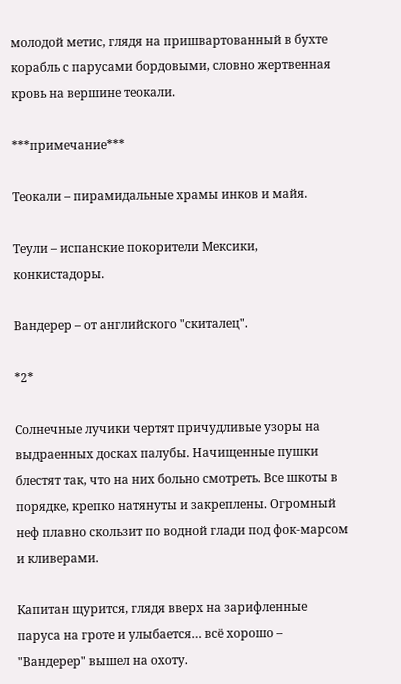молодой метис, глядя на пришвартованный в бухте корабль с парусами бордовыми, словно жертвенная кровь на вершине теокали.

***примечание***

Теокали – пирамидальные храмы инков и майя.

Теули – испанские покорители Мексики, конкистадоры.

Вандерер – от английского "скиталец".

*2*

Солнечные лучики чертят причудливые узоры на выдраенных досках палубы. Начищенные пушки блестят так, что на них больно смотреть. Все шкоты в порядке, крепко натянуты и закреплены. Огромный неф плавно скользит по водной глади под фок-марсом и кливерами.

Капитан щурится, глядя вверх на зарифленные паруса на гроте и улыбается… всё хорошо – "Вандерер" вышел на охоту.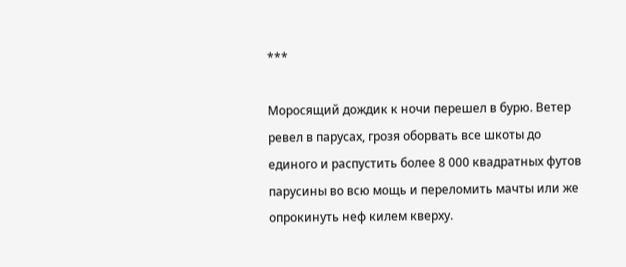***

Моросящий дождик к ночи перешел в бурю. Ветер ревел в парусах, грозя оборвать все шкоты до единого и распустить более 8 000 квадратных футов парусины во всю мощь и переломить мачты или же опрокинуть неф килем кверху.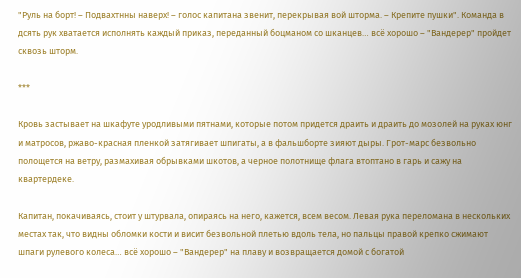"Руль на борт! – Подвахтнны наверх! – голос капитана звенит, перекрывая вой шторма. – Крепите пушки". Команда в дсять рук хватается исполнять каждый приказ, переданный боцманом со шканцев… всё хорошо – "Вандерер" пройдет сквозь шторм.

***

Кровь застывает на шкафуте уродливыми пятнами, которые потом придется драить и драить до мозолей на руках юнг и матросов, ржаво-красная пленкой затягивает шпигаты, а в фальшборте зияют дыры. Грот-марс безвольно полощется на ветру, размахивая обрывками шкотов, а черное полотнище флага втоптано в гарь и сажу на квартердеке.

Капитан, покачиваясь, стоит у штурвала, опираясь на него, кажется, всем весом. Левая рука переломана в нескольких местах так, что видны обломки кости и висит безвольной плетью вдоль тела, но пальцы правой крепко сжимают шпаги рулевого колеса… всё хорошо – "Вандерер" на плаву и возвращается домой с богатой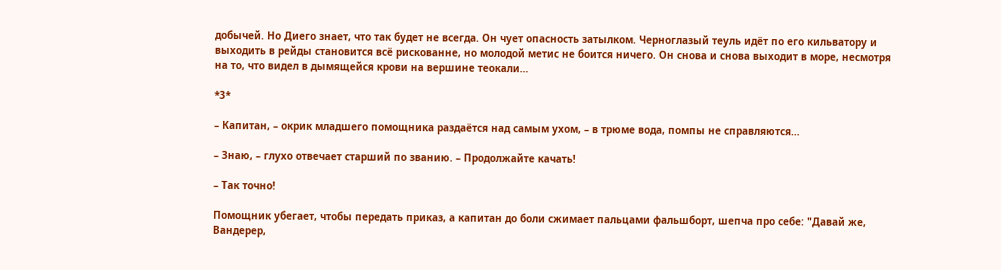добычей. Но Диего знает, что так будет не всегда. Он чует опасность затылком. Черноглазый теуль идёт по его кильватору и выходить в рейды становится всё рискованне, но молодой метис не боится ничего. Он снова и снова выходит в море, несмотря на то, что видел в дымящейся крови на вершине теокали…

*3*

– Капитан, – окрик младшего помощника раздаётся над самым ухом, – в трюме вода, помпы не справляются…

– Знаю, – глухо отвечает старший по званию. – Продолжайте качать!

– Так точно!

Помощник убегает, чтобы передать приказ, а капитан до боли сжимает пальцами фальшборт, шепча про себе: "Давай же, Вандерер,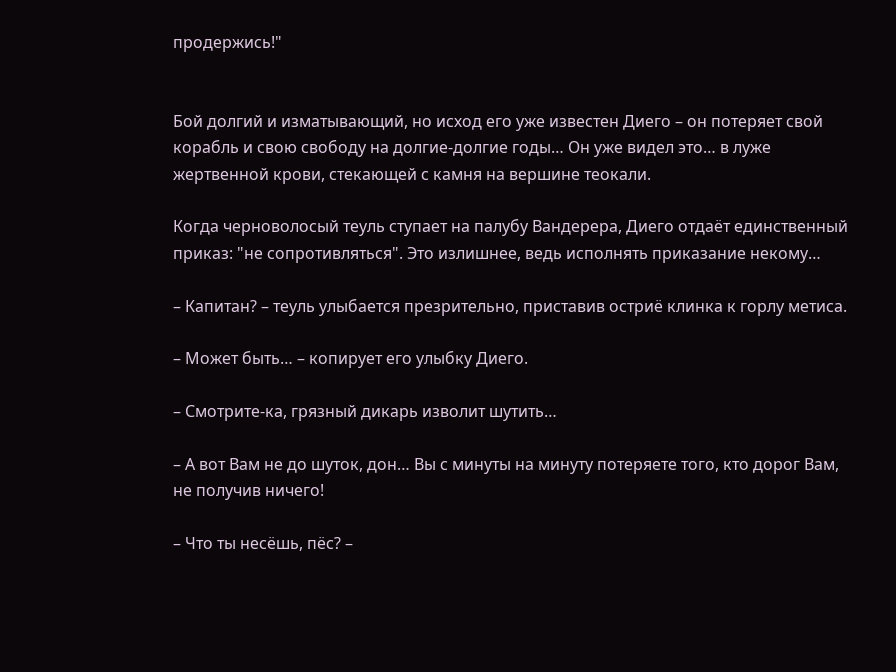продержись!"


Бой долгий и изматывающий, но исход его уже известен Диего – он потеряет свой корабль и свою свободу на долгие-долгие годы… Он уже видел это… в луже жертвенной крови, стекающей с камня на вершине теокали.

Когда черноволосый теуль ступает на палубу Вандерера, Диего отдаёт единственный приказ: "не сопротивляться". Это излишнее, ведь исполнять приказание некому…

– Капитан? – теуль улыбается презрительно, приставив остриё клинка к горлу метиса.

– Может быть… – копирует его улыбку Диего.

– Смотрите-ка, грязный дикарь изволит шутить…

– А вот Вам не до шуток, дон… Вы с минуты на минуту потеряете того, кто дорог Вам, не получив ничего!

– Что ты несёшь, пёс? –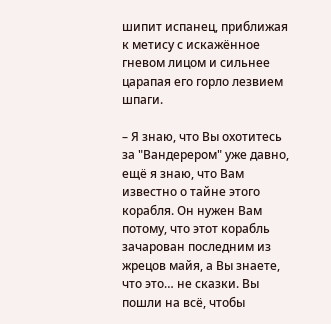шипит испанец, приближая к метису с искажённое гневом лицом и сильнее царапая его горло лезвием шпаги.

– Я знаю, что Вы охотитесь за "Вандерером" уже давно, ещё я знаю, что Вам известно о тайне этого корабля. Он нужен Вам потому, что этот корабль зачарован последним из жрецов майя, а Вы знаете, что это… не сказки. Вы пошли на всё, чтобы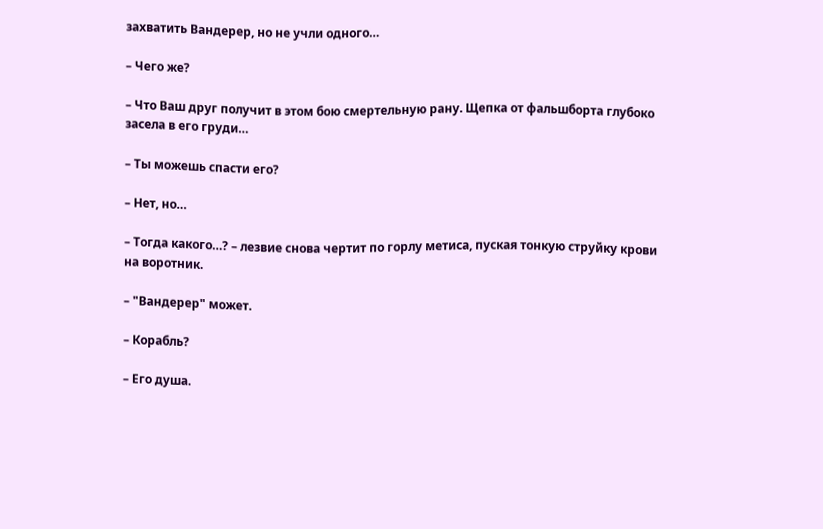захватить Вандерер, но не учли одного…

– Чего же?

– Что Ваш друг получит в этом бою смертельную рану. Щепка от фальшборта глубоко засела в его груди…

– Ты можешь спасти его?

– Нет, но…

– Тогда какого…? – лезвие снова чертит по горлу метиса, пуская тонкую струйку крови на воротник.

– "Вандерер" может.

– Корабль?

– Его душа.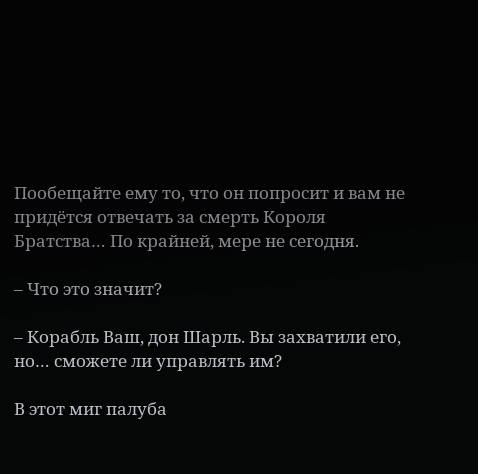Пообещайте ему то, что он попросит и вам не придётся отвечать за смерть Короля Братства… По крайней, мере не сегодня.

– Что это значит?

– Корабль Ваш, дон Шарль. Вы захватили его, но… сможете ли управлять им?

В этот миг палуба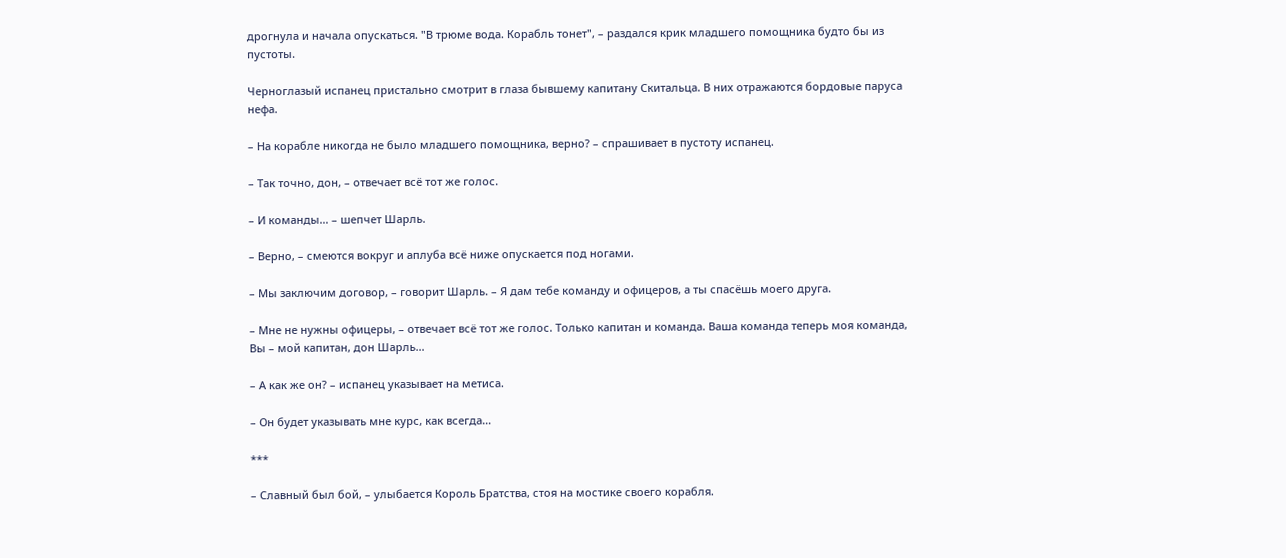дрогнула и начала опускаться. "В трюме вода. Корабль тонет", – раздался крик младшего помощника будто бы из пустоты.

Черноглазый испанец пристально смотрит в глаза бывшему капитану Скитальца. В них отражаются бордовые паруса нефа.

– На корабле никогда не было младшего помощника, верно? – спрашивает в пустоту испанец.

– Так точно, дон, – отвечает всё тот же голос.

– И команды… – шепчет Шарль.

– Верно, – смеются вокруг и аплуба всё ниже опускается под ногами.

– Мы заключим договор, – говорит Шарль. – Я дам тебе команду и офицеров, а ты спасёшь моего друга.

– Мне не нужны офицеры, – отвечает всё тот же голос. Только капитан и команда. Ваша команда теперь моя команда, Вы – мой капитан, дон Шарль…

– А как же он? – испанец указывает на метиса.

– Он будет указывать мне курс, как всегда…

***

– Славный был бой, – улыбается Король Братства, стоя на мостике своего корабля.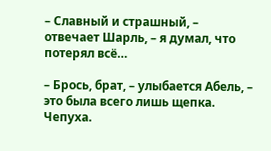– Славный и страшный, – отвечает Шарль, – я думал, что потерял всё…

– Брось, брат, – улыбается Абель, – это была всего лишь щепка. Чепуха.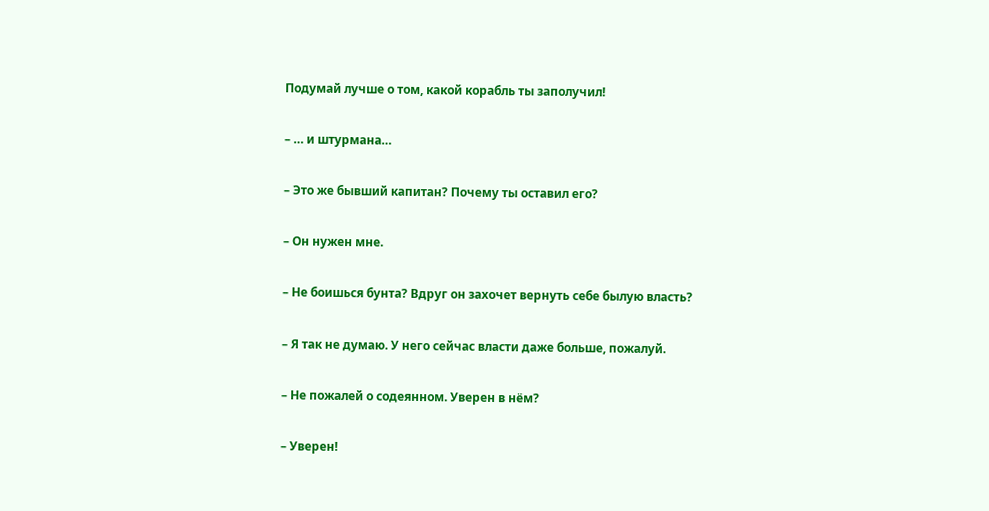Подумай лучше о том, какой корабль ты заполучил!

– … и штурмана…

– Это же бывший капитан? Почему ты оставил его?

– Он нужен мне.

– Не боишься бунта? Вдруг он захочет вернуть себе былую власть?

– Я так не думаю. У него сейчас власти даже больше, пожалуй.

– Не пожалей о содеянном. Уверен в нём?

– Уверен!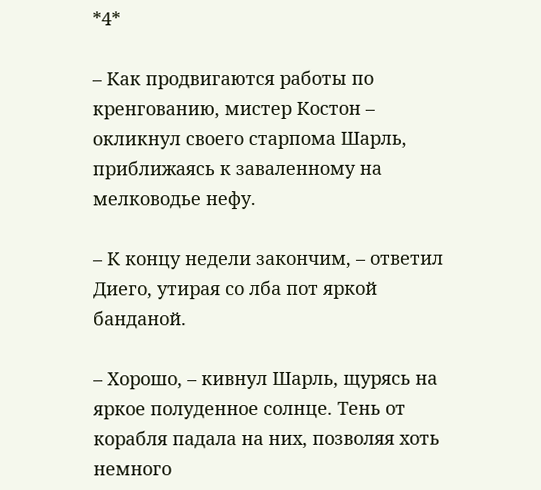*4*

– Как продвигаются работы по кренгованию, мистер Костон – окликнул своего старпома Шарль, приближаясь к заваленному на мелководье нефу.

– К концу недели закончим, – ответил Диего, утирая со лба пот яркой банданой.

– Хорошо, – кивнул Шарль, щурясь на яркое полуденное солнце. Тень от корабля падала на них, позволяя хоть немного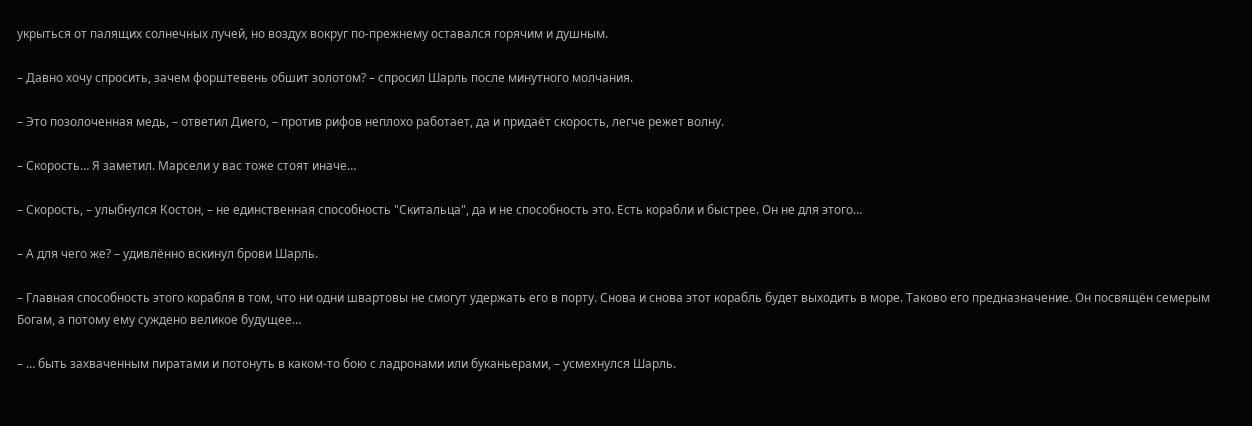укрыться от палящих солнечных лучей, но воздух вокруг по-прежнему оставался горячим и душным.

– Давно хочу спросить, зачем форштевень обшит золотом? – спросил Шарль после минутного молчания.

– Это позолоченная медь, – ответил Диего, – против рифов неплохо работает, да и придаёт скорость, легче режет волну.

– Скорость… Я заметил. Марсели у вас тоже стоят иначе…

– Скорость, – улыбнулся Костон, – не единственная способность "Скитальца", да и не способность это. Есть корабли и быстрее. Он не для этого…

– А для чего же? – удивлённо вскинул брови Шарль.

– Главная способность этого корабля в том, что ни одни швартовы не смогут удержать его в порту. Снова и снова этот корабль будет выходить в море. Таково его предназначение. Он посвящён семерым Богам, а потому ему суждено великое будущее…

– … быть захваченным пиратами и потонуть в каком-то бою с ладронами или буканьерами, – усмехнулся Шарль.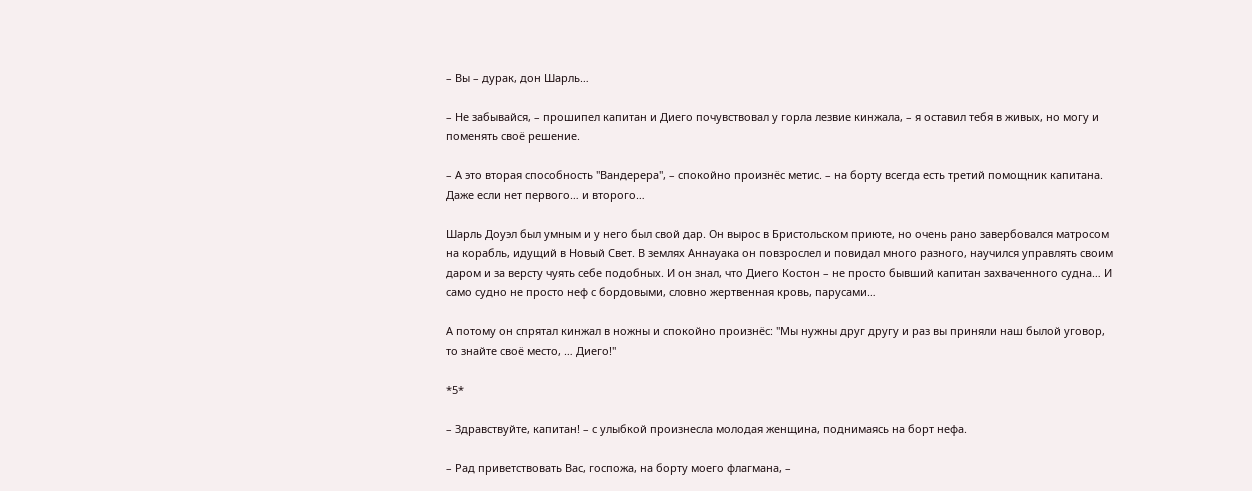– Вы – дурак, дон Шарль…

– Не забывайся, – прошипел капитан и Диего почувствовал у горла лезвие кинжала, – я оставил тебя в живых, но могу и поменять своё решение.

– А это вторая способность "Вандерера", – спокойно произнёс метис. – на борту всегда есть третий помощник капитана. Даже если нет первого… и второго…

Шарль Доуэл был умным и у него был свой дар. Он вырос в Бристольском приюте, но очень рано завербовался матросом на корабль, идущий в Новый Свет. В землях Аннауака он повзрослел и повидал много разного, научился управлять своим даром и за версту чуять себе подобных. И он знал, что Диего Костон – не просто бывший капитан захваченного судна… И само судно не просто неф с бордовыми, словно жертвенная кровь, парусами…

А потому он спрятал кинжал в ножны и спокойно произнёс: "Мы нужны друг другу и раз вы приняли наш былой уговор, то знайте своё место, … Диего!"

*5*

– Здравствуйте, капитан! – с улыбкой произнесла молодая женщина, поднимаясь на борт нефа.

– Рад приветствовать Вас, госпожа, на борту моего флагмана, –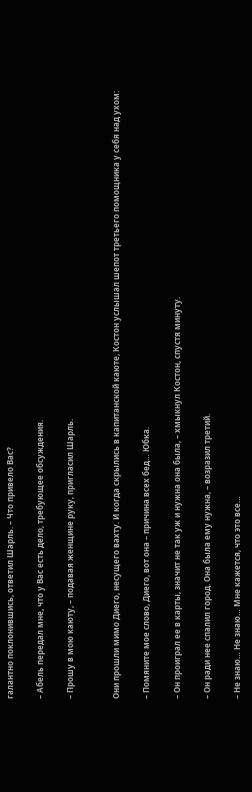галантно поклонившись, ответил Шарль. – Что привело Вас?

– Абель передал мне, что у Вас есть дело, требующее обсуждения.

– Прошу в мою каюту, – подавая женщине руку, пригласил Шарль.


Они прошли мимо Диего, несущего вахту. И когда скрылись в капитанской каюте, Костон услышал шепот третьего помощника у себя над ухом:

– Помяните мое слово, Диего, вот она – причина всех бед… Юбка.

– Он проиграл ее в карты, значит не так уж и нужна она была, – хмыкнул Костон, спустя минуту.

– Он ради нее спалил город. Она была ему нужна, – возразил третий.

– Не знаю… Не знаю… Мне кажется, что это все…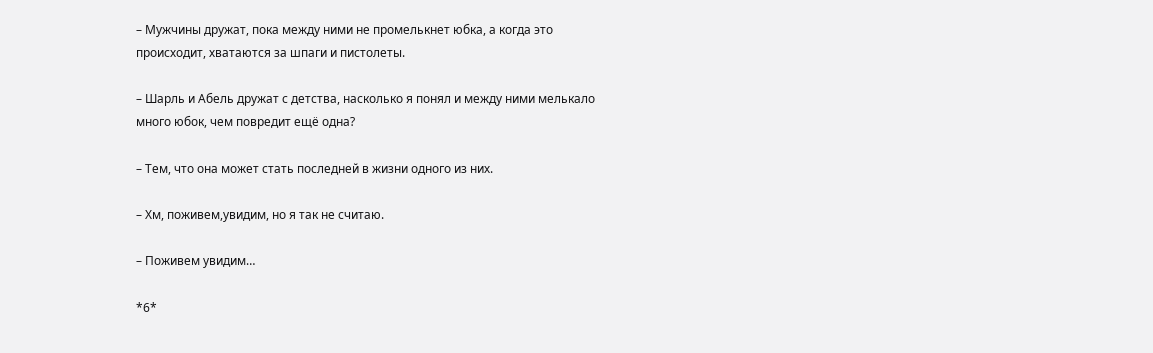– Мужчины дружат, пока между ними не промелькнет юбка, а когда это происходит, хватаются за шпаги и пистолеты.

– Шарль и Абель дружат с детства, насколько я понял и между ними мелькало много юбок, чем повредит ещё одна?

– Тем, что она может стать последней в жизни одного из них.

– Хм, поживем,увидим, но я так не считаю.

– Поживем увидим…

*6*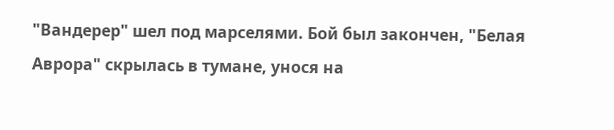"Вандерер" шел под марселями. Бой был закончен, "Белая Аврора" скрылась в тумане, унося на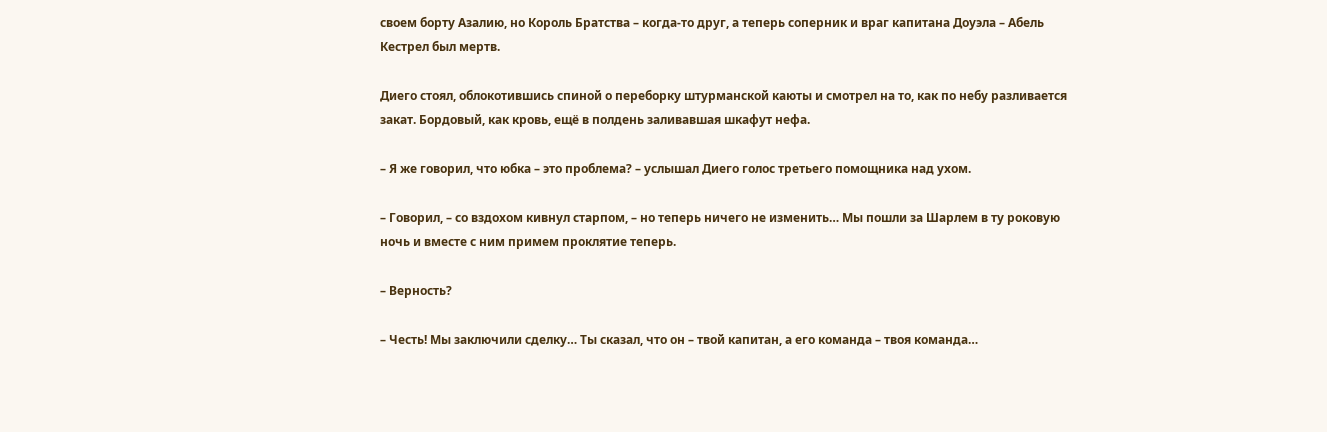своем борту Азалию, но Король Братства – когда-то друг, а теперь соперник и враг капитана Доуэла – Абель Кестрел был мертв.

Диего стоял, облокотившись спиной о переборку штурманской каюты и смотрел на то, как по небу разливается закат. Бордовый, как кровь, ещё в полдень заливавшая шкафут нефа.

– Я же говорил, что юбка – это проблема? – услышал Диего голос третьего помощника над ухом.

– Говорил, – со вздохом кивнул старпом, – но теперь ничего не изменить… Мы пошли за Шарлем в ту роковую ночь и вместе с ним примем проклятие теперь.

– Верность?

– Честь! Мы заключили сделку… Ты сказал, что он – твой капитан, а его команда – твоя команда…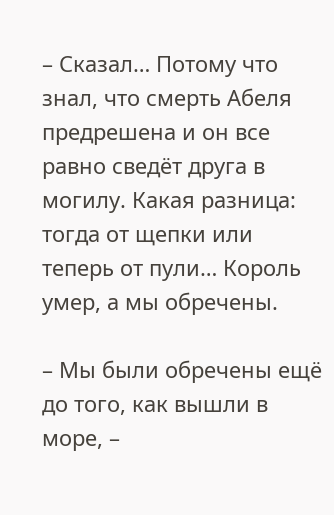– Сказал… Потому что знал, что смерть Абеля предрешена и он все равно сведёт друга в могилу. Какая разница: тогда от щепки или теперь от пули… Король умер, а мы обречены.

– Мы были обречены ещё до того, как вышли в море, –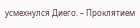усмехнулся Диего. – Проклятием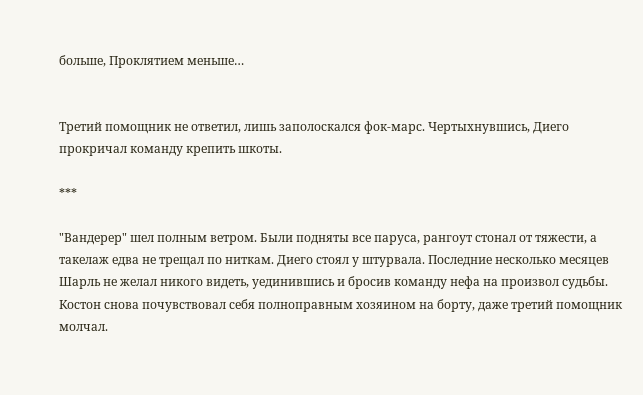больше, Проклятием меньше…


Третий помощник не ответил, лишь заполоскался фок-марс. Чертыхнувшись, Диего прокричал команду крепить шкоты.

***

"Вандерер" шел полным ветром. Были подняты все паруса, рангоут стонал от тяжести, а такелаж едва не трещал по ниткам. Диего стоял у штурвала. Последние несколько месяцев Шарль не желал никого видеть, уединившись и бросив команду нефа на произвол судьбы. Костон снова почувствовал себя полноправным хозяином на борту, даже третий помощник молчал.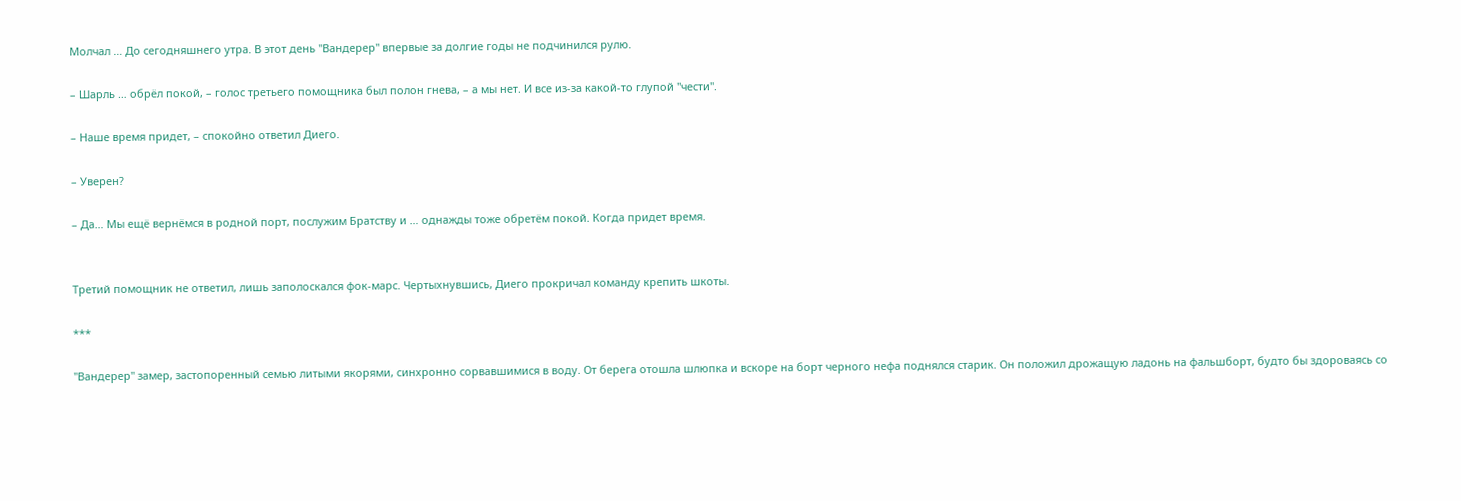Молчал … До сегодняшнего утра. В этот день "Вандерер" впервые за долгие годы не подчинился рулю.

– Шарль … обрёл покой, – голос третьего помощника был полон гнева, – а мы нет. И все из-за какой-то глупой "чести".

– Наше время придет, – спокойно ответил Диего.

– Уверен?

– Да… Мы ещё вернёмся в родной порт, послужим Братству и … однажды тоже обретём покой. Когда придет время.


Третий помощник не ответил, лишь заполоскался фок-марс. Чертыхнувшись, Диего прокричал команду крепить шкоты.

***

"Вандерер" замер, застопоренный семью литыми якорями, синхронно сорвавшимися в воду. От берега отошла шлюпка и вскоре на борт черного нефа поднялся старик. Он положил дрожащую ладонь на фальшборт, будто бы здороваясь со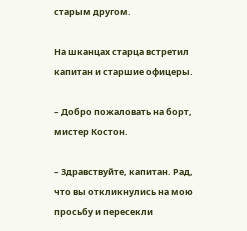старым другом.

На шканцах старца встретил капитан и старшие офицеры.

– Добро пожаловать на борт, мистер Костон.

– Здравствуйте, капитан. Рад, что вы откликнулись на мою просьбу и пересекли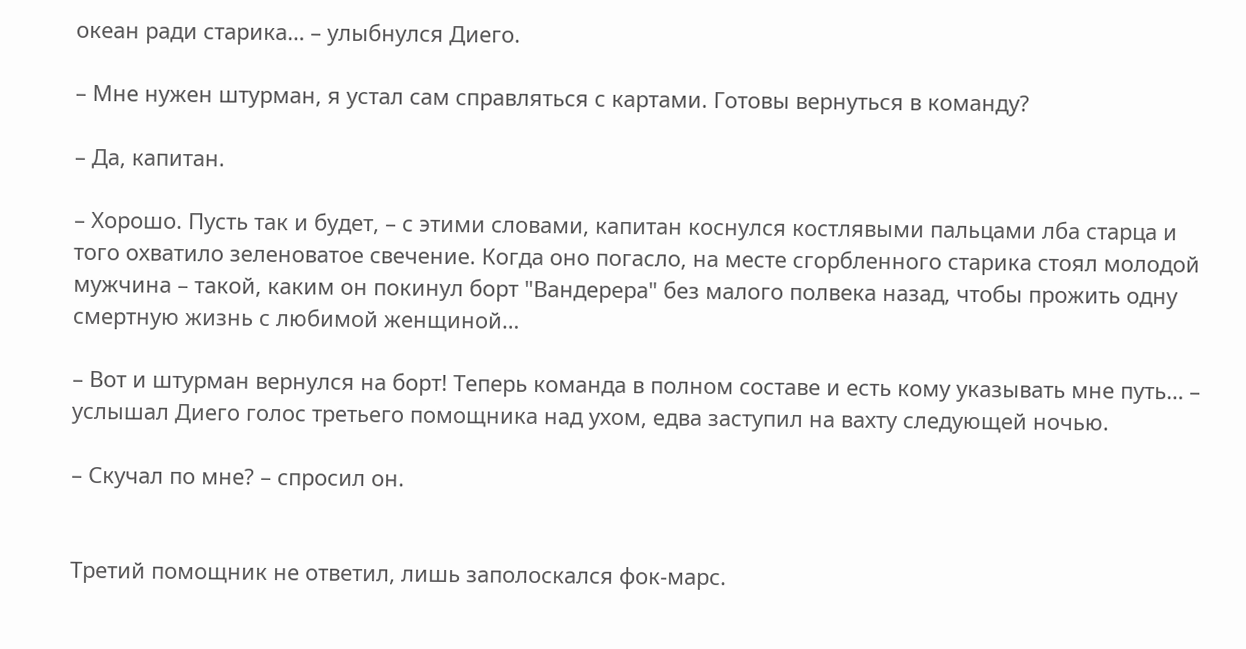океан ради старика… – улыбнулся Диего.

– Мне нужен штурман, я устал сам справляться с картами. Готовы вернуться в команду?

– Да, капитан.

– Хорошо. Пусть так и будет, – с этими словами, капитан коснулся костлявыми пальцами лба старца и того охватило зеленоватое свечение. Когда оно погасло, на месте сгорбленного старика стоял молодой мужчина – такой, каким он покинул борт "Вандерера" без малого полвека назад, чтобы прожить одну смертную жизнь с любимой женщиной…

– Вот и штурман вернулся на борт! Теперь команда в полном составе и есть кому указывать мне путь… – услышал Диего голос третьего помощника над ухом, едва заступил на вахту следующей ночью.

– Скучал по мне? – спросил он.


Третий помощник не ответил, лишь заполоскался фок-марс.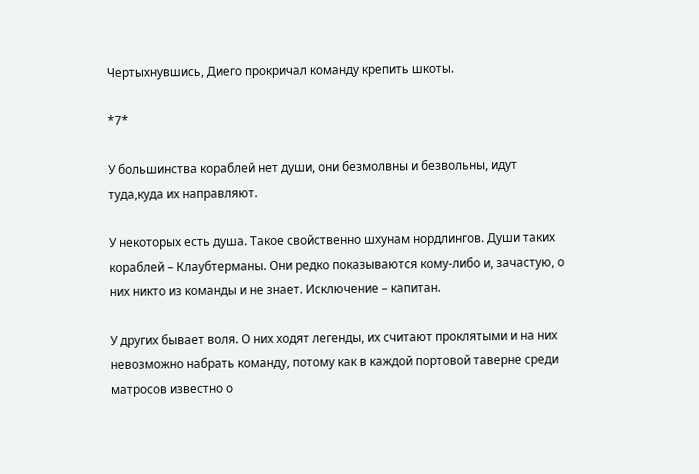Чертыхнувшись, Диего прокричал команду крепить шкоты.

*7*

У большинства кораблей нет души, они безмолвны и безвольны, идут туда,куда их направляют.

У некоторых есть душа. Такое свойственно шхунам нордлингов. Души таких кораблей – Клаубтерманы. Они редко показываются кому-либо и, зачастую, о них никто из команды и не знает. Исключение – капитан.

У других бывает воля. О них ходят легенды, их считают проклятыми и на них невозможно набрать команду, потому как в каждой портовой таверне среди матросов известно о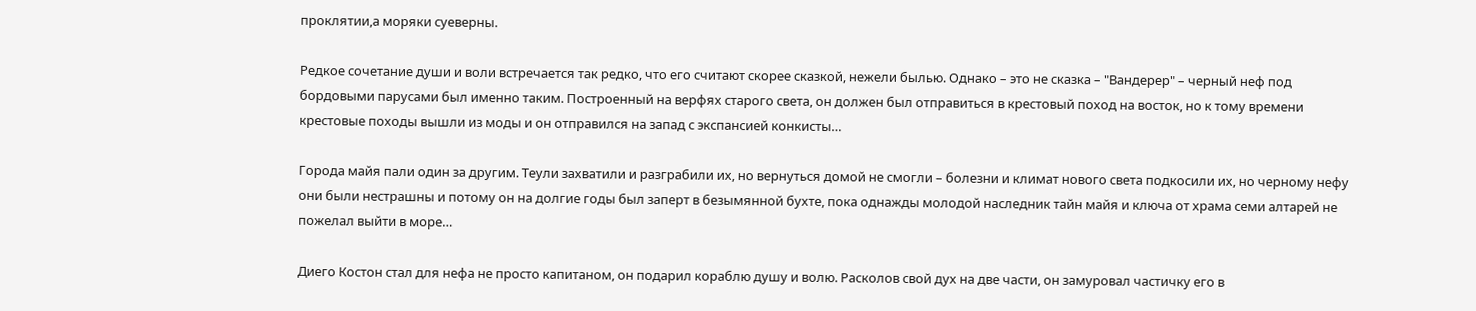проклятии,а моряки суеверны.

Редкое сочетание души и воли встречается так редко, что его считают скорее сказкой, нежели былью. Однако – это не сказка – "Вандерер" – черный неф под бордовыми парусами был именно таким. Построенный на верфях старого света, он должен был отправиться в крестовый поход на восток, но к тому времени крестовые походы вышли из моды и он отправился на запад с экспансией конкисты…

Города майя пали один за другим. Теули захватили и разграбили их, но вернуться домой не смогли – болезни и климат нового света подкосили их, но черному нефу они были нестрашны и потому он на долгие годы был заперт в безымянной бухте, пока однажды молодой наследник тайн майя и ключа от храма семи алтарей не пожелал выйти в море…

Диего Костон стал для нефа не просто капитаном, он подарил кораблю душу и волю. Расколов свой дух на две части, он замуровал частичку его в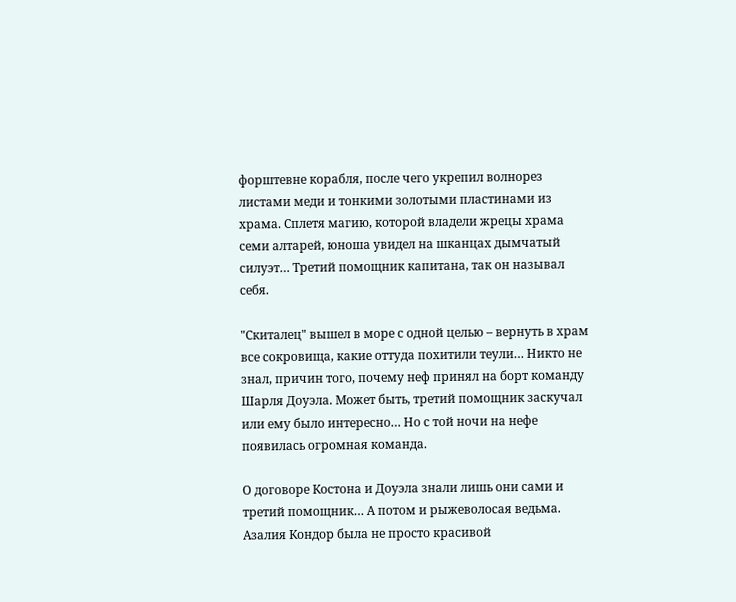форштевне корабля, после чего укрепил волнорез листами меди и тонкими золотыми пластинами из храма. Сплетя магию, которой владели жрецы храма семи алтарей, юноша увидел на шканцах дымчатый силуэт… Третий помощник капитана, так он называл себя.

"Скиталец" вышел в море с одной целью – вернуть в храм все сокровища, какие оттуда похитили теули… Никто не знал, причин того, почему неф принял на борт команду Шарля Доуэла. Может быть, третий помощник заскучал или ему было интересно… Но с той ночи на нефе появилась огромная команда.

О договоре Костона и Доуэла знали лишь они сами и третий помощник… А потом и рыжеволосая ведьма. Азалия Кондор была не просто красивой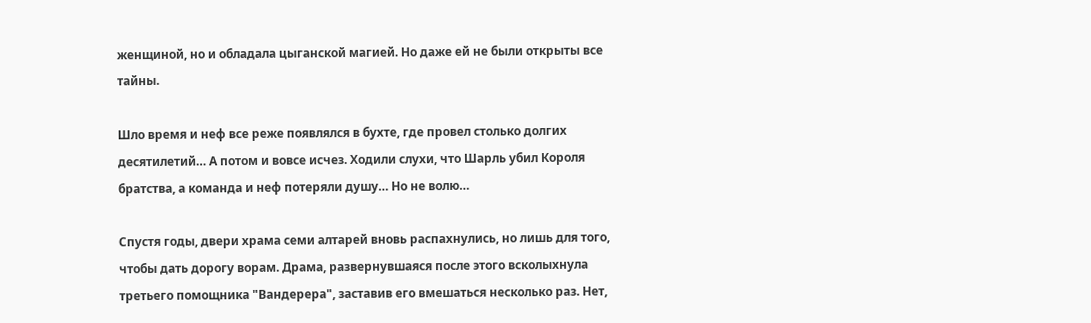женщиной, но и обладала цыганской магией. Но даже ей не были открыты все тайны.

Шло время и неф все реже появлялся в бухте, где провел столько долгих десятилетий… А потом и вовсе исчез. Ходили слухи, что Шарль убил Короля братства, а команда и неф потеряли душу… Но не волю…

Спустя годы, двери храма семи алтарей вновь распахнулись, но лишь для того, чтобы дать дорогу ворам. Драма, развернувшаяся после этого всколыхнула третьего помощника "Вандерера", заставив его вмешаться несколько раз. Нет,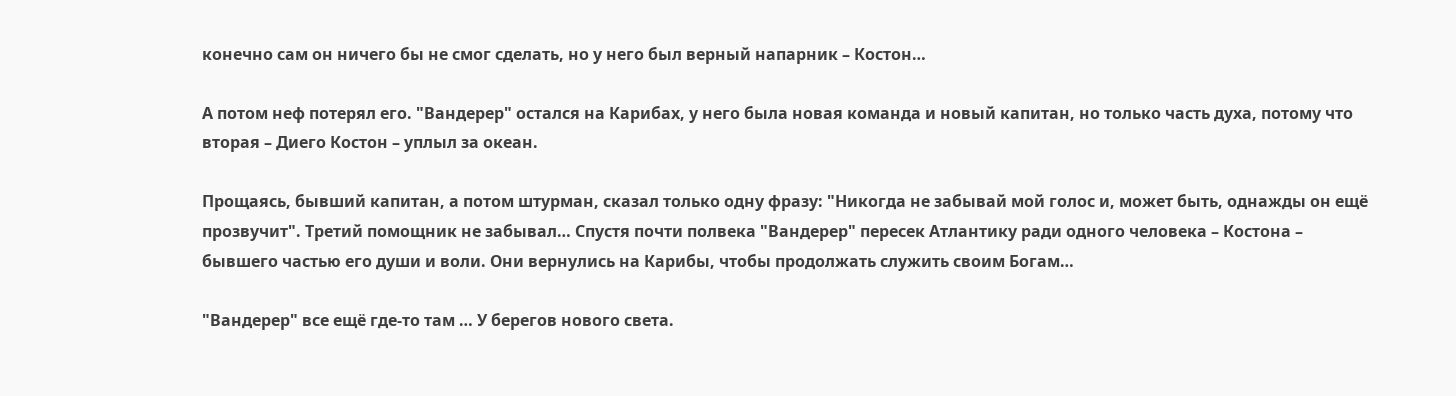конечно сам он ничего бы не смог сделать, но у него был верный напарник – Костон…

А потом неф потерял его. "Вандерер" остался на Карибах, у него была новая команда и новый капитан, но только часть духа, потому что вторая – Диего Костон – уплыл за океан.

Прощаясь, бывший капитан, а потом штурман, сказал только одну фразу: "Никогда не забывай мой голос и, может быть, однажды он ещё прозвучит". Третий помощник не забывал… Спустя почти полвека "Вандерер" пересек Атлантику ради одного человека – Костона – бывшего частью его души и воли. Они вернулись на Карибы, чтобы продолжать служить своим Богам…

"Вандерер" все ещё где-то там … У берегов нового света.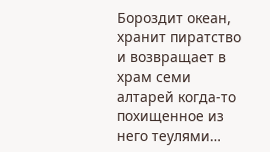Бороздит океан, хранит пиратство и возвращает в храм семи алтарей когда-то похищенное из него теулями…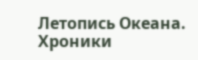Летопись Океана. Хроники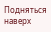Подняться наверх